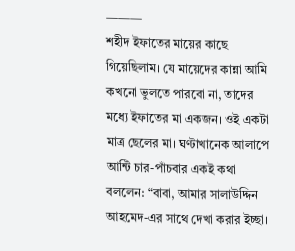———
শহীদ ইফাতের মায়ের কাছে গিয়েছিলাম। যে মায়েদের কান্না আমি কখনো ভুলতে পারবো না, তাদের মধ্যে ইফাতের মা একজন। ওই একটা মাত্র ছেলের মা। ঘণ্টাখানেক আলাপে আন্টি চার-পাঁচবার একই কথা বললেন: “বাবা, আমার সালাউদ্দিন আহমেদ-এর সাথে দেখা করার ইচ্ছা।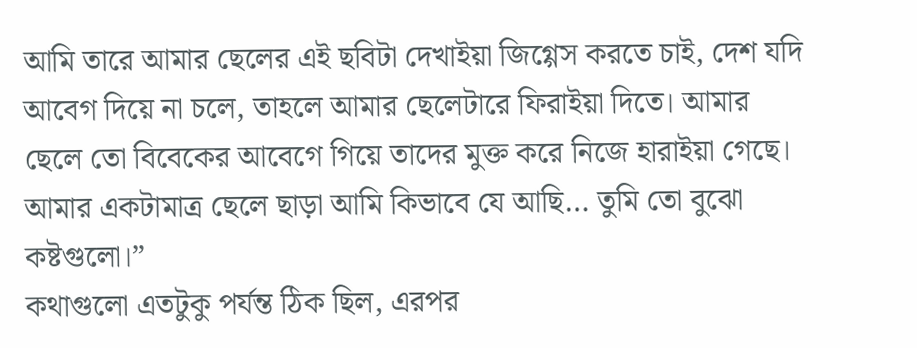আমি তারে আমার ছেলের এই ছবিটা দেখাইয়া জিগ্গেস করতে চাই, দেশ যদি আবেগ দিয়ে না চলে, তাহলে আমার ছেলেটারে ফিরাইয়া দিতে। আমার ছেলে তো বিবেকের আবেগে গিয়ে তাদের মুক্ত করে নিজে হারাইয়া গেছে। আমার একটামাত্র ছেলে ছাড়া আমি কিভাবে যে আছি… তুমি তো বুঝো কষ্টগুলো।”
কথাগুলো এতটুকু পর্যন্ত ঠিক ছিল, এরপর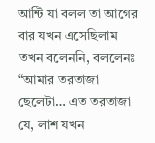আন্টি যা বলল তা আগের বার যখন এসেছিলাম তখন বলেননি, বললেনঃ “আমার তরতাজা ছেলেটা… এত তরতাজা যে, লাশ যখন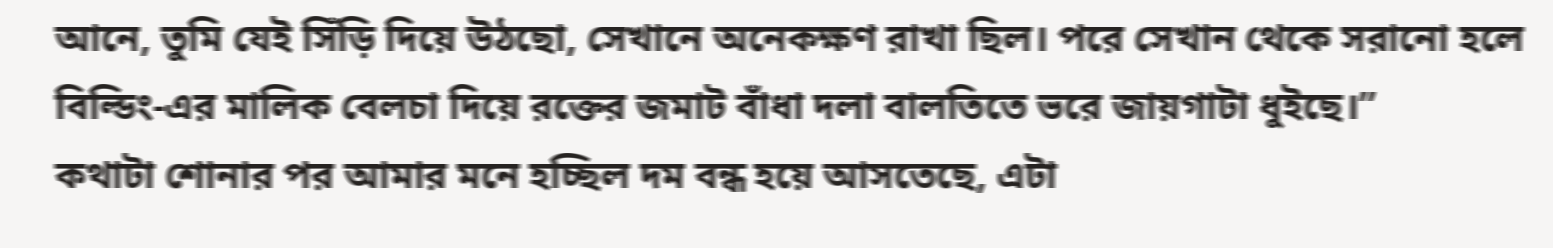আনে, তুমি যেই সিঁড়ি দিয়ে উঠছো, সেখানে অনেকক্ষণ রাখা ছিল। পরে সেখান থেকে সরানো হলে বিল্ডিং-এর মালিক বেলচা দিয়ে রক্তের জমাট বাঁধা দলা বালতিতে ভরে জায়গাটা ধুইছে।”
কথাটা শোনার পর আমার মনে হচ্ছিল দম বন্ধ হয়ে আসতেছে, এটা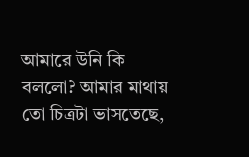আমারে উনি কি বললো? আমার মাথায় তো চিত্রটা ভাসতেছে,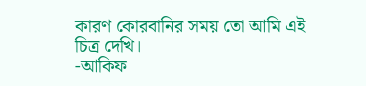কারণ কোরবানির সময় তো আমি এই চিত্র দেখি।
-আকিফ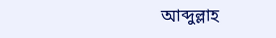আব্দুল্লাহ